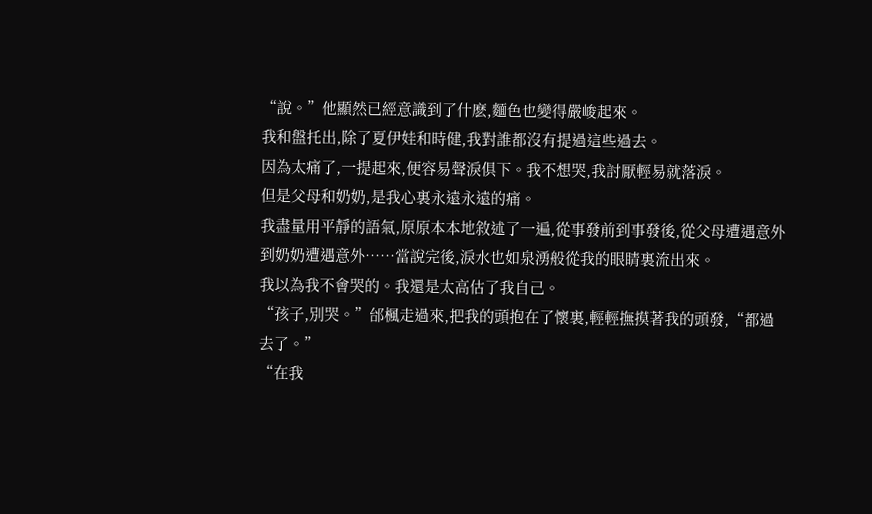“說。”他顯然已經意識到了什麽,麵色也變得嚴峻起來。
我和盤托出,除了夏伊娃和時健,我對誰都沒有提過這些過去。
因為太痛了,一提起來,便容易聲淚俱下。我不想哭,我討厭輕易就落淚。
但是父母和奶奶,是我心裏永遠永遠的痛。
我盡量用平靜的語氣,原原本本地敘述了一遍,從事發前到事發後,從父母遭遇意外到奶奶遭遇意外……當說完後,淚水也如泉湧般從我的眼睛裏流出來。
我以為我不會哭的。我還是太高估了我自己。
“孩子,別哭。”邰楓走過來,把我的頭抱在了懷裏,輕輕撫摸著我的頭發,“都過去了。”
“在我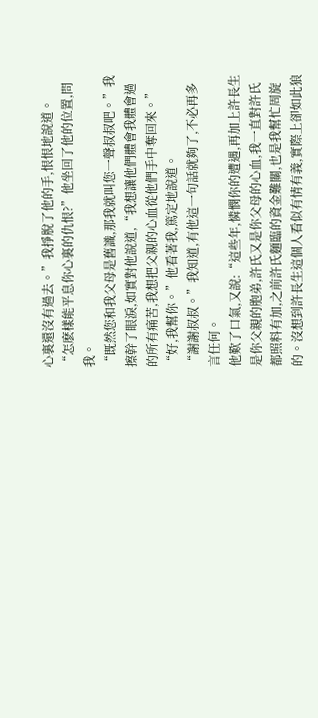心裏還沒有過去。”我掙脫了他的手,恨恨地說道。
“怎麽樣能平息你心裏的仇恨?”他坐回了他的位置,問我。
“既然您和我父母是舊識,那我就叫您一聲叔叔吧。”我擦幹了眼淚,如實對他說道,“我想讓他們體會我體會過的所有痛苦,我想把父親的心血從他們手中奪回來。”
“好,我幫你。”他看著我,篤定地說道。
“謝謝叔叔。”我知道,有他這一句話就夠了,不必再多言任何。
他歎了口氣,又說:“這些年,憐憫你的遭遇,再加上許長生是你父親的胞弟,許氏又是你父母的心血,我一直對許氏都照料有加,之前許氏麵臨的資金難關,也是我幫忙周旋的。沒想到許長生這個人看似有情有義,實際上卻如此狼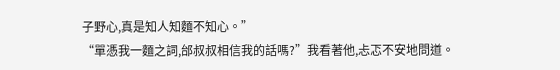子野心,真是知人知麵不知心。”
“單憑我一麵之詞,邰叔叔相信我的話嗎?”我看著他,忐忑不安地問道。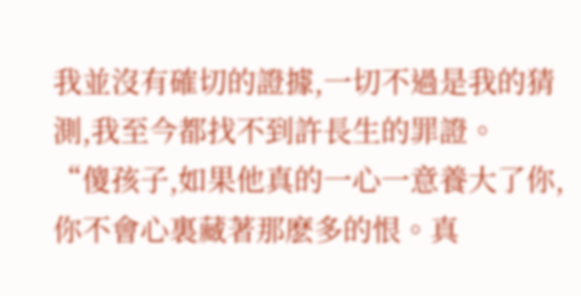我並沒有確切的證據,一切不過是我的猜測,我至今都找不到許長生的罪證。
“傻孩子,如果他真的一心一意養大了你,你不會心裏藏著那麽多的恨。真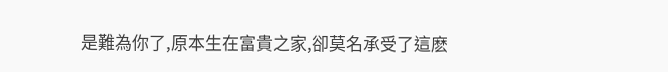是難為你了,原本生在富貴之家,卻莫名承受了這麽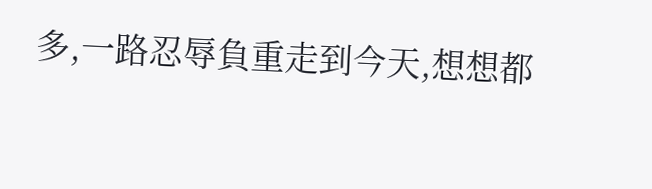多,一路忍辱負重走到今天,想想都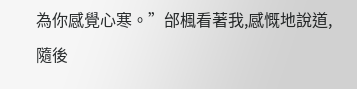為你感覺心寒。”邰楓看著我,感慨地說道,隨後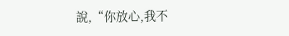說,“你放心,我不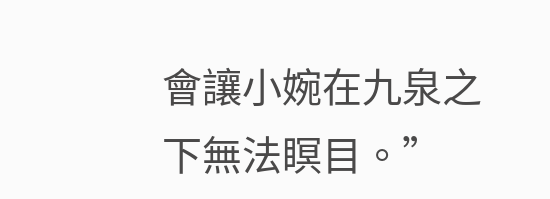會讓小婉在九泉之下無法瞑目。”